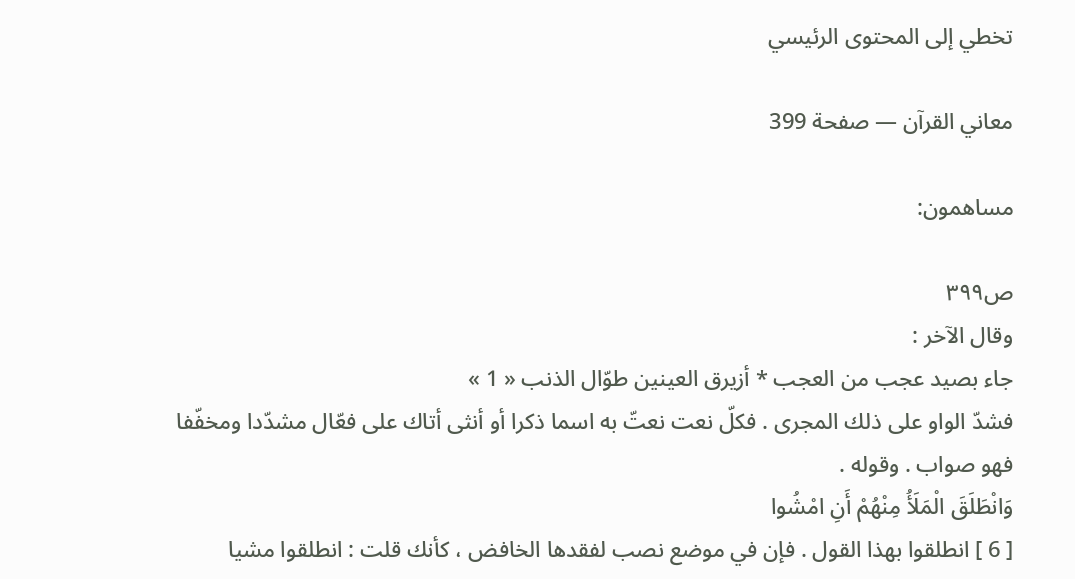تخطي إلى المحتوى الرئيسي

معاني القرآن — صفحة 399

مساهمون:

ص٣٩٩
وقال الآخر :
جاء بصيد عجب من العجب * أزيرق العينين طوّال الذنب « 1 »
فشدّ الواو على ذلك المجرى . فكلّ نعت نعتّ به اسما ذكرا أو أنثى أتاك على فعّال مشدّدا ومخفّفا فهو صواب . وقوله .
وَانْطَلَقَ الْمَلَأُ مِنْهُمْ أَنِ امْشُوا
[ 6 ] انطلقوا بهذا القول . فإن في موضع نصب لفقدها الخافض ، كأنك قلت : انطلقوا مشيا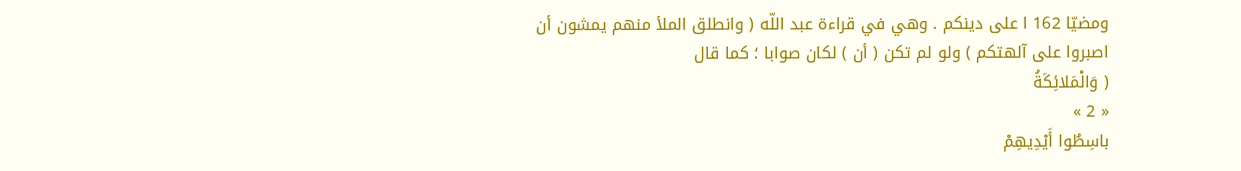ومضيّا 162 ا على دينكم . وهي في قراءة عبد اللّه ( وانطلق الملأ منهم يمشون أن اصبروا على آلهتكم ) ولو لم تكن ( أن ) لكان صوابا ؛ كما قال
( وَالْمَلائِكَةُ
« 2 »
باسِطُوا أَيْدِيهِمْ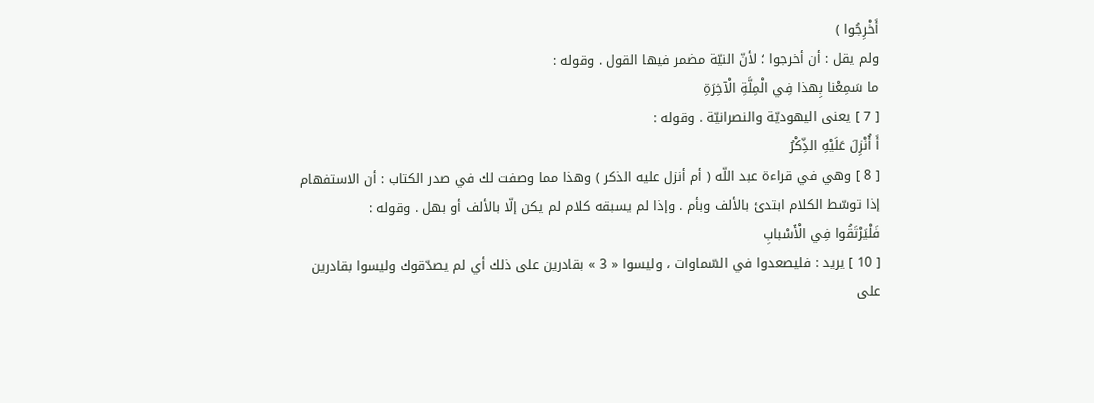أَخْرِجُوا )
ولم يقل : أن أخرجوا ؛ لأنّ النيّة مضمر فيها القول . وقوله :
ما سَمِعْنا بِهذا فِي الْمِلَّةِ الْآخِرَةِ
[ 7 ] يعنى اليهوديّة والنصرانيّة . وقوله :
أَ أُنْزِلَ عَلَيْهِ الذِّكْرُ
[ 8 ] وهي في قراءة عبد اللّه ( أم أنزل عليه الذكر ) وهذا مما وصفت لك في صدر الكتاب : أن الاستفهام إذا توسّط الكلام ابتدئ بالألف وبأم . وإذا لم يسبقه كلام لم يكن إلّا بالألف أو بهل . وقوله :
فَلْيَرْتَقُوا فِي الْأَسْبابِ
[ 10 ] يريد : فليصعدوا في السّماوات ، وليسوا « 3 » بقادرين على ذلك أي لم يصدّقوك وليسوا بقادرين على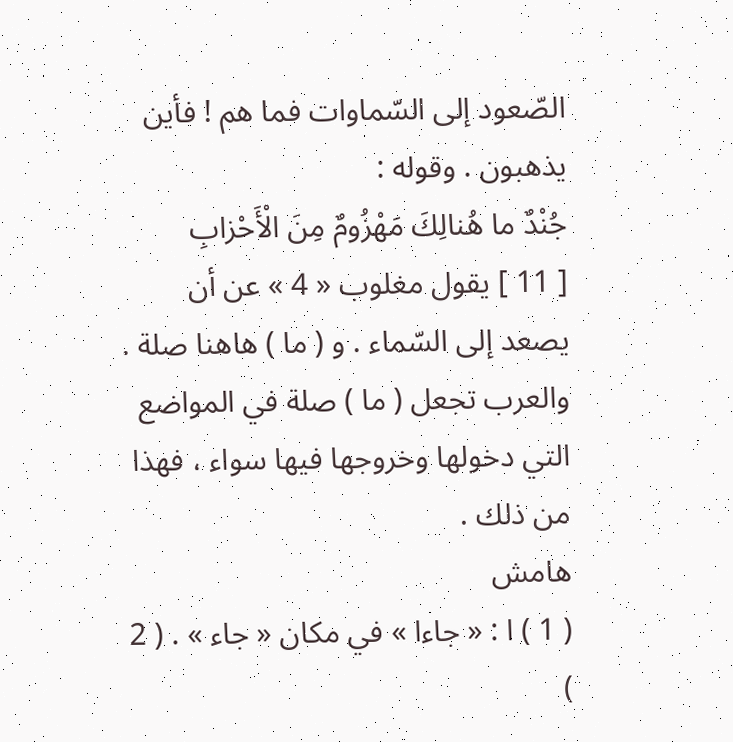الصّعود إلى السّماوات فما هم ! فأين يذهبون . وقوله :
جُنْدٌ ما هُنالِكَ مَهْزُومٌ مِنَ الْأَحْزابِ
[ 11 ] يقول مغلوب « 4 » عن أن يصعد إلى السّماء . و ( ما ) هاهنا صلة . والعرب تجعل ( ما ) صلة في المواضع التي دخولها وخروجها فيها سواء ، فهذا من ذلك .
هامش
( 1 ) ا : « جاءا » في مكان « جاء » . ( 2 )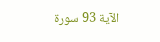الآية 93 سورة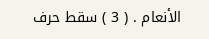الأنعام . ( 3 ) سقط حرف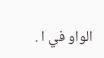الواو في ا .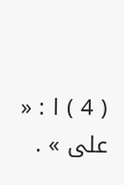( 4 ) ا : « على » .